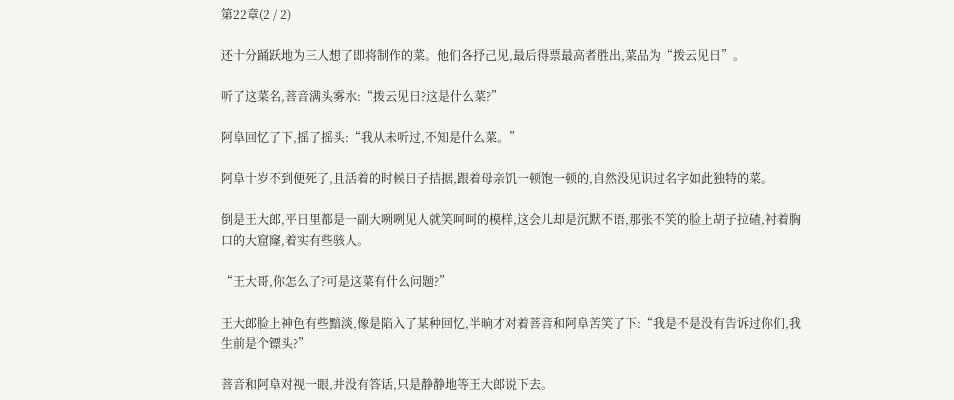第22章(2 / 2)

还十分踊跃地为三人想了即将制作的菜。他们各抒己见,最后得票最高者胜出,菜品为“拨云见日”。

听了这菜名,菩音满头雾水:“拨云见日?这是什么菜?”

阿阜回忆了下,摇了摇头:“我从未听过,不知是什么菜。”

阿阜十岁不到便死了,且活着的时候日子拮据,跟着母亲饥一顿饱一顿的,自然没见识过名字如此独特的菜。

倒是王大郎,平日里都是一副大咧咧见人就笑呵呵的模样,这会儿却是沉默不语,那张不笑的脸上胡子拉碴,衬着胸口的大窟窿,着实有些骇人。

“王大哥,你怎么了?可是这菜有什么问题?”

王大郎脸上神色有些黯淡,像是陷入了某种回忆,半晌才对着菩音和阿阜苦笑了下:“我是不是没有告诉过你们,我生前是个镖头?”

菩音和阿阜对视一眼,并没有答话,只是静静地等王大郎说下去。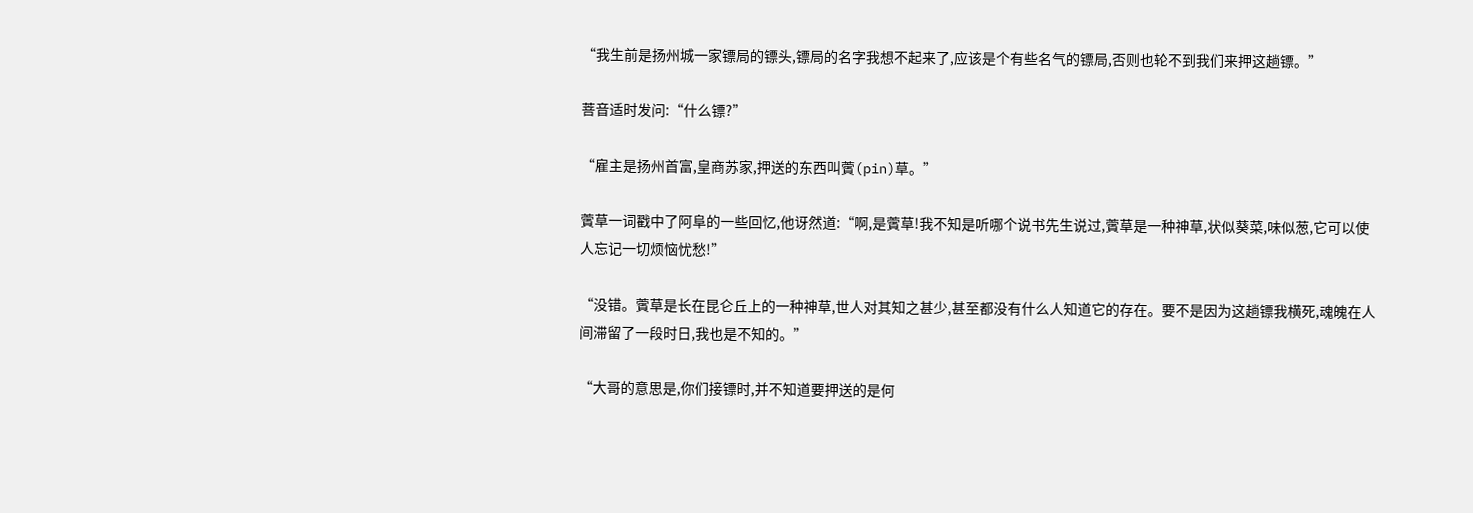“我生前是扬州城一家镖局的镖头,镖局的名字我想不起来了,应该是个有些名气的镖局,否则也轮不到我们来押这趟镖。”

菩音适时发问:“什么镖?”

“雇主是扬州首富,皇商苏家,押送的东西叫薲(pin)草。”

薲草一词戳中了阿阜的一些回忆,他讶然道:“啊,是薲草!我不知是听哪个说书先生说过,薲草是一种神草,状似葵菜,味似葱,它可以使人忘记一切烦恼忧愁!”

“没错。薲草是长在昆仑丘上的一种神草,世人对其知之甚少,甚至都没有什么人知道它的存在。要不是因为这趟镖我横死,魂魄在人间滞留了一段时日,我也是不知的。”

“大哥的意思是,你们接镖时,并不知道要押送的是何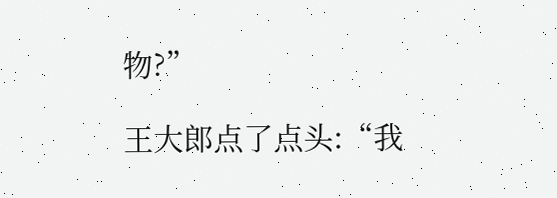物?”

王大郎点了点头:“我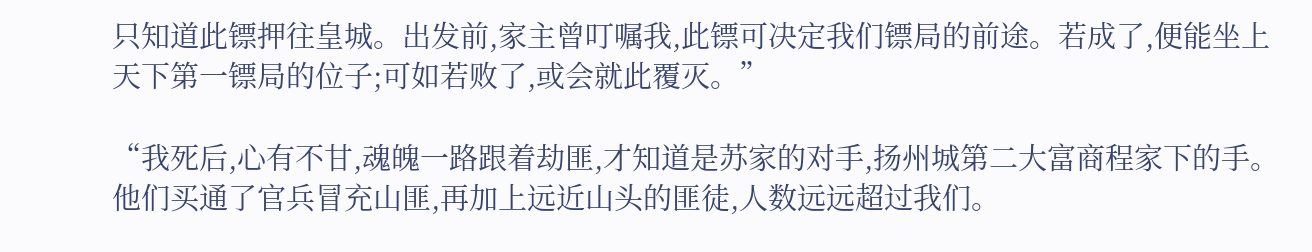只知道此镖押往皇城。出发前,家主曾叮嘱我,此镖可决定我们镖局的前途。若成了,便能坐上天下第一镖局的位子;可如若败了,或会就此覆灭。”

“我死后,心有不甘,魂魄一路跟着劫匪,才知道是苏家的对手,扬州城第二大富商程家下的手。他们买通了官兵冒充山匪,再加上远近山头的匪徒,人数远远超过我们。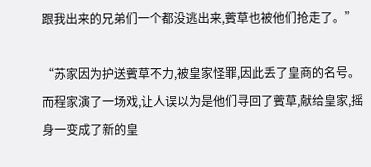跟我出来的兄弟们一个都没逃出来,薲草也被他们抢走了。”

“苏家因为护送薲草不力,被皇家怪罪,因此丢了皇商的名号。而程家演了一场戏,让人误以为是他们寻回了薲草,献给皇家,摇身一变成了新的皇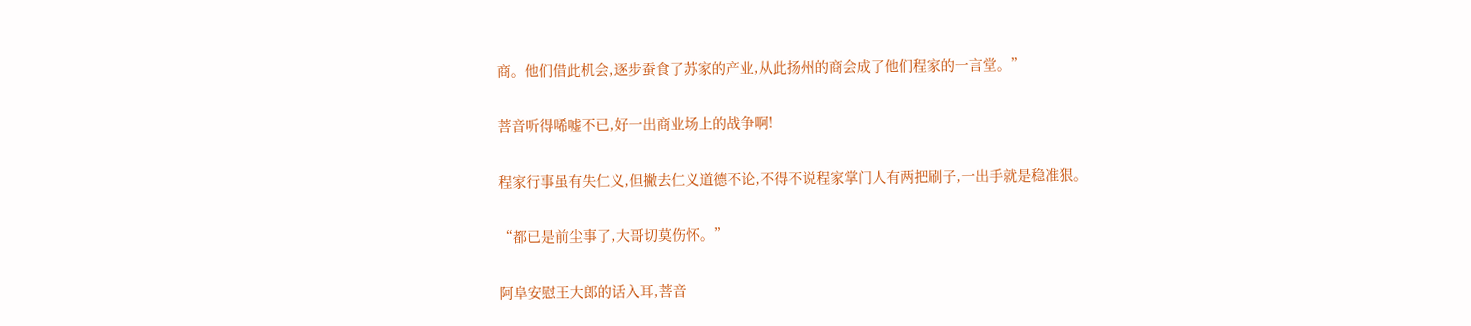商。他们借此机会,逐步蚕食了苏家的产业,从此扬州的商会成了他们程家的一言堂。”

菩音听得唏嘘不已,好一出商业场上的战争啊!

程家行事虽有失仁义,但撇去仁义道德不论,不得不说程家掌门人有两把刷子,一出手就是稳准狠。

“都已是前尘事了,大哥切莫伤怀。”

阿阜安慰王大郎的话入耳,菩音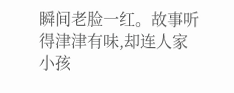瞬间老脸一红。故事听得津津有味,却连人家小孩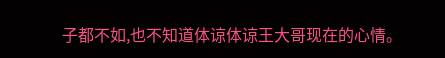子都不如,也不知道体谅体谅王大哥现在的心情。